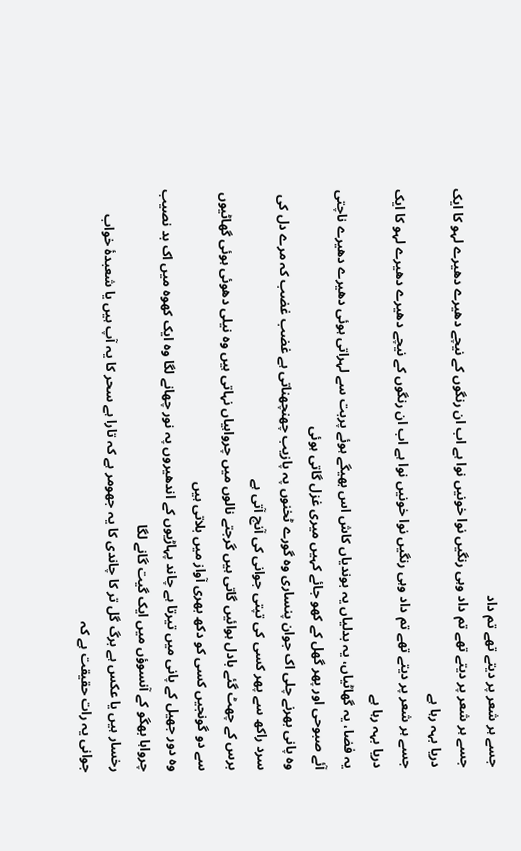جسے ہر شعر پر دیتے تھے تم داد
جسے ہر شعر پر دیتے تھے تم داد وہی رنگیں نوا خونیں نوا ہے اب ان رنگوں کے نیچے دھیرے دھیرے لہو کا ایک دریا بہہ رہا ہے
جسے ہر شعر پر دیتے تھے تم داد وہی رنگیں نوا خونیں نوا ہے اب ان رنگوں کے نیچے دھیرے دھیرے لہو کا ایک دریا بہہ رہا ہے
یہ فضا، یہ گھاٹیاں، یہ بدلیاں یہ بوندیاں کاش اس بھیگے ہوئے پربت سے لہراتی ہوئی دھیرے دھیرے ناچتی آئے صبوحی اور پھر گھل کے کھو جائے کہیں میری غزل گاتی ہوئی
وہ پانی بھرنے چلی اک جوان پنساری وہ گورے ٹخنوں پہ پازیب چھنچھناتی ہے غضب غضب کہ مرے دل کی سرد راکھ سے پھر کسی کی تپتی جوانی کی آنچ آتی ہے
برس کے چھٹ گئے بادل ہوائیں گاتی ہیں گرجتے نالوں میں چرواہیاں نہاتی ہیں وہ نیلی دھوئی ہوئی گھاٹیوں سے دو گونجیں کسی کو دکھ بھری آواز میں بلاتی ہیں
وہ دور جھیل کے پانی میں تیرتا ہے چاند پہاڑیوں کے اندھیروں پہ نور چھانے لگا وہ ایک کھوہ میں اک بد نصیب چرواہا بھگو کے آنسوؤں میں ایک گیت گانے لگا
رخسار ہیں یا عکس ہے برگ گل تر کا چاندی کا یہ جھومر ہے کہ تارا ہے سحر کا یہ آپ ہیں یا شعبدۂ خواب جوانی یہ رات حقیقت ہے کہ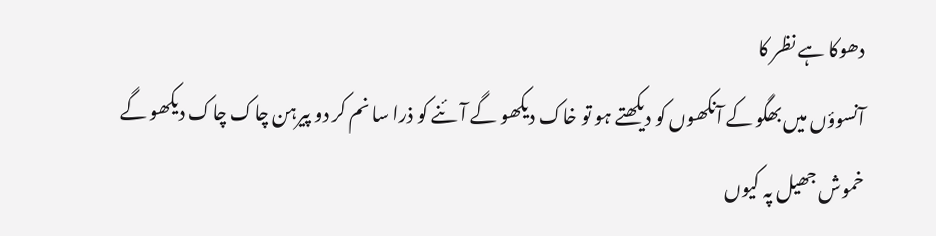دھوکا ہے نظر کا
آنسوؤں میں بھگو کے آنکھوں کو دیکھتے ہو تو خاک دیکھو گے آئنے کو ذرا سا نم کر دو پیرہن چاک چاک دیکھو گے
خموش جھیل پہ کیوں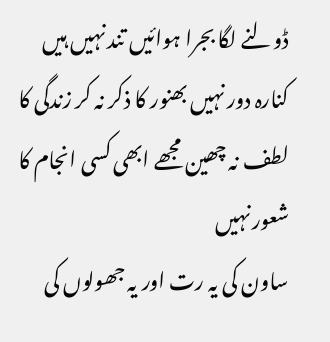ڈولنے لگا بجرا ہوائیں تند نہیں ہیں کنارہ دور نہیں بھنور کا ذکر نہ کر زندگی کا لطف نہ چھین مجھے ابھی کسی انجام کا شعور نہیں
ساون کی یہ رت اور یہ جھولوں کی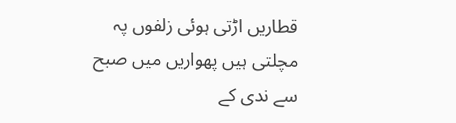قطاریں اڑتی ہوئی زلفوں پہ مچلتی ہیں پھواریں میں صبح سے ندی کے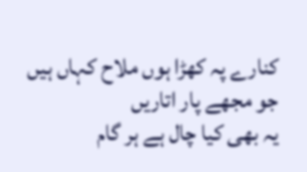کنارے پہ کھڑا ہوں ملاح کہاں ہیں جو مجھے پار اتاریں
یہ بھی کیا چال ہے ہر گام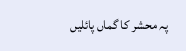پہ محشر کا گماں پائلیں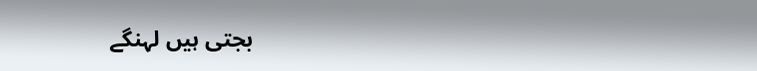بجتی ہیں لہنگے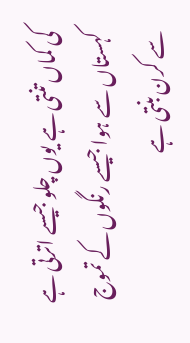کی کماں تنتی ہے یوں چلو جیسے اترتی ہے کہستاں سے ہوا جیسے رنگوں کے تموج سے کرن بنتی ہے